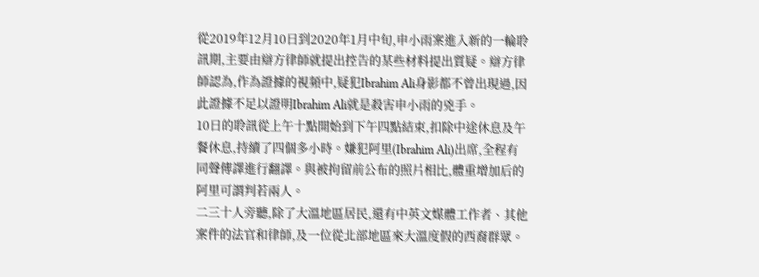從2019年12月10日到2020年1月中旬,申小雨案進入新的一輪聆訊期,主要由辯方律師就提出控告的某些材料提出質疑。辯方律師認為,作為證據的視頻中,疑犯Ibrahim Ali身影都不曾出現過,因此證據不足以證明Ibrahim Ali就是殺害申小雨的兇手。
10日的聆訊從上午十點開始到下午四點結束,扣除中途休息及午餐休息,持續了四個多小時。嫌犯阿里(Ibrahim Ali)出席,全程有同聲傳譯進行翻譯。與被拘留前公布的照片相比,體重增加后的阿里可謂判若兩人。
二三十人旁聽,除了大溫地區居民,還有中英文媒體工作者、其他案件的法官和律師,及一位從北部地區來大溫度假的西裔群眾。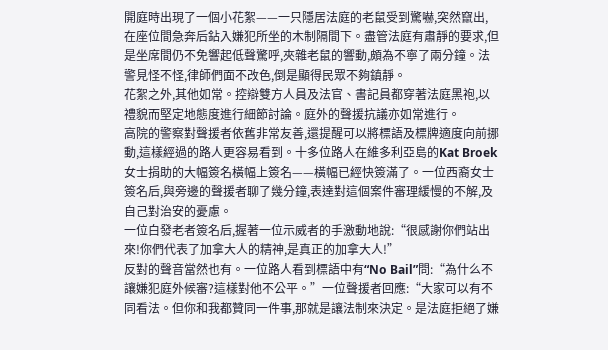開庭時出現了一個小花絮——一只隱居法庭的老鼠受到驚嚇,突然竄出,在座位間急奔后鉆入嫌犯所坐的木制隔間下。盡管法庭有肅靜的要求,但是坐席間仍不免響起低聲驚呼,夾雜老鼠的響動,頗為不寧了兩分鐘。法警見怪不怪,律師們面不改色,倒是顯得民眾不夠鎮靜。
花絮之外,其他如常。控辯雙方人員及法官、書記員都穿著法庭黑袍,以禮貌而堅定地態度進行細節討論。庭外的聲援抗議亦如常進行。
高院的警察對聲援者依舊非常友善,還提醒可以將標語及標牌適度向前挪動,這樣經過的路人更容易看到。十多位路人在維多利亞島的Kat Broek女士捐助的大幅簽名橫幅上簽名——橫幅已經快簽滿了。一位西裔女士簽名后,與旁邊的聲援者聊了幾分鐘,表達對這個案件審理緩慢的不解,及自己對治安的憂慮。
一位白發老者簽名后,握著一位示威者的手激動地說:“很感謝你們站出來!你們代表了加拿大人的精神,是真正的加拿大人!”
反對的聲音當然也有。一位路人看到標語中有“No Bail”問:“為什么不讓嫌犯庭外候審?這樣對他不公平。”一位聲援者回應:“大家可以有不同看法。但你和我都贊同一件事,那就是讓法制來決定。是法庭拒絕了嫌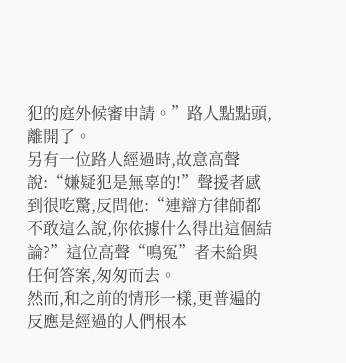犯的庭外候審申請。”路人點點頭,離開了。
另有一位路人經過時,故意高聲說:“嫌疑犯是無辜的!”聲援者感到很吃驚,反問他:“連辯方律師都不敢這么說,你依據什么得出這個結論?”這位高聲“鳴冤”者未給與任何答案,匆匆而去。
然而,和之前的情形一樣,更普遍的反應是經過的人們根本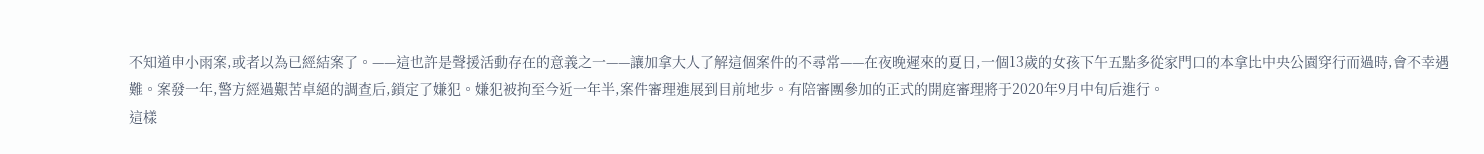不知道申小雨案,或者以為已經結案了。——這也許是聲援活動存在的意義之一——讓加拿大人了解這個案件的不尋常——在夜晚遲來的夏日,一個13歲的女孩下午五點多從家門口的本拿比中央公園穿行而過時,會不幸遇難。案發一年,警方經過艱苦卓絕的調查后,鎖定了嫌犯。嫌犯被拘至今近一年半,案件審理進展到目前地步。有陪審團參加的正式的開庭審理將于2020年9月中旬后進行。
這樣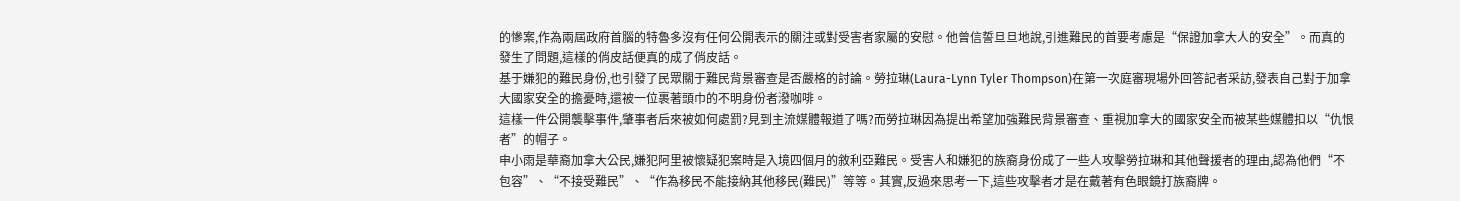的慘案,作為兩屆政府首腦的特魯多沒有任何公開表示的關注或對受害者家屬的安慰。他曾信誓旦旦地說,引進難民的首要考慮是“保證加拿大人的安全”。而真的發生了問題,這樣的俏皮話便真的成了俏皮話。
基于嫌犯的難民身份,也引發了民眾關于難民背景審查是否嚴格的討論。勞拉琳(Laura-Lynn Tyler Thompson)在第一次庭審現場外回答記者采訪,發表自己對于加拿大國家安全的擔憂時,還被一位裹著頭巾的不明身份者潑咖啡。
這樣一件公開襲擊事件,肇事者后來被如何處罰?見到主流媒體報道了嗎?而勞拉琳因為提出希望加強難民背景審查、重視加拿大的國家安全而被某些媒體扣以“仇恨者”的帽子。
申小雨是華裔加拿大公民,嫌犯阿里被懷疑犯案時是入境四個月的敘利亞難民。受害人和嫌犯的族裔身份成了一些人攻擊勞拉琳和其他聲援者的理由,認為他們“不包容”、“不接受難民”、“作為移民不能接納其他移民(難民)”等等。其實,反過來思考一下,這些攻擊者才是在戴著有色眼鏡打族裔牌。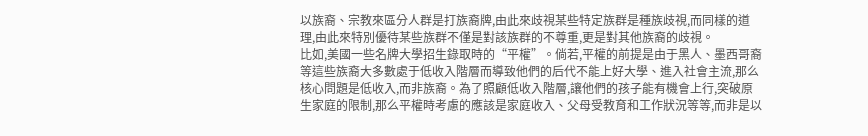以族裔、宗教來區分人群是打族裔牌,由此來歧視某些特定族群是種族歧視,而同樣的道理,由此來特別優待某些族群不僅是對該族群的不尊重,更是對其他族裔的歧視。
比如,美國一些名牌大學招生錄取時的“平權”。倘若,平權的前提是由于黑人、墨西哥裔等這些族裔大多數處于低收入階層而導致他們的后代不能上好大學、進入社會主流,那么核心問題是低收入,而非族裔。為了照顧低收入階層,讓他們的孩子能有機會上行,突破原生家庭的限制,那么平權時考慮的應該是家庭收入、父母受教育和工作狀況等等,而非是以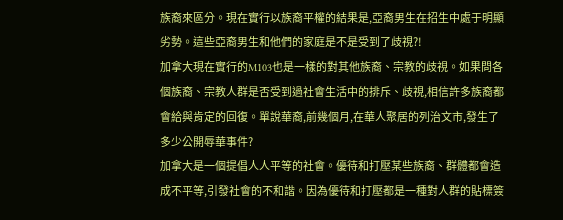族裔來區分。現在實行以族裔平權的結果是,亞裔男生在招生中處于明顯劣勢。這些亞裔男生和他們的家庭是不是受到了歧視?!
加拿大現在實行的M103也是一樣的對其他族裔、宗教的歧視。如果問各個族裔、宗教人群是否受到過社會生活中的排斥、歧視,相信許多族裔都會給與肯定的回復。單說華裔,前幾個月,在華人聚居的列治文市,發生了多少公開辱華事件?
加拿大是一個提倡人人平等的社會。優待和打壓某些族裔、群體都會造成不平等,引發社會的不和諧。因為優待和打壓都是一種對人群的貼標簽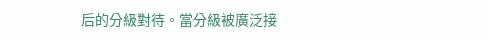后的分級對待。當分級被廣泛接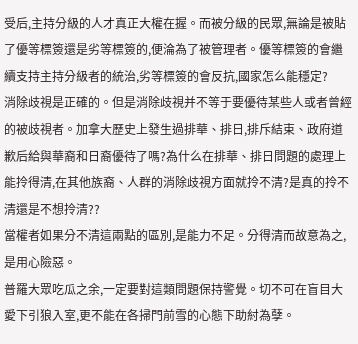受后,主持分級的人才真正大權在握。而被分級的民眾,無論是被貼了優等標簽還是劣等標簽的,便淪為了被管理者。優等標簽的會繼續支持主持分級者的統治,劣等標簽的會反抗,國家怎么能穩定?
消除歧視是正確的。但是消除歧視并不等于要優待某些人或者曾經的被歧視者。加拿大歷史上發生過排華、排日,排斥結束、政府道歉后給與華裔和日裔優待了嗎?為什么在排華、排日問題的處理上能拎得清,在其他族裔、人群的消除歧視方面就拎不清?是真的拎不清還是不想拎清??
當權者如果分不清這兩點的區別,是能力不足。分得清而故意為之,是用心險惡。
普羅大眾吃瓜之余,一定要對這類問題保持警覺。切不可在盲目大愛下引狼入室,更不能在各掃門前雪的心態下助紂為孽。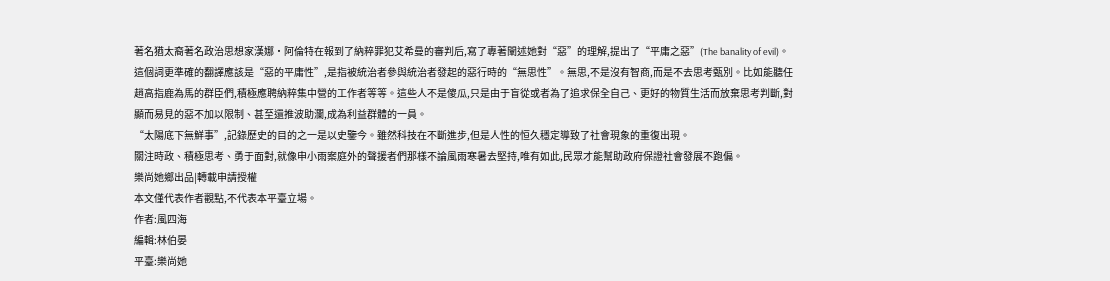著名猶太裔著名政治思想家漢娜·阿倫特在報到了納粹罪犯艾希曼的審判后,寫了專著闡述她對“惡”的理解,提出了“平庸之惡”(The banality of evil)。這個詞更準確的翻譯應該是“惡的平庸性”,是指被統治者參與統治者發起的惡行時的“無思性”。無思,不是沒有智商,而是不去思考甄別。比如能聽任趙高指鹿為馬的群臣們,積極應聘納粹集中營的工作者等等。這些人不是傻瓜,只是由于盲從或者為了追求保全自己、更好的物質生活而放棄思考判斷,對顯而易見的惡不加以限制、甚至還推波助瀾,成為利益群體的一員。
“太陽底下無鮮事”,記錄歷史的目的之一是以史鑒今。雖然科技在不斷進步,但是人性的恒久穩定導致了社會現象的重復出現。
關注時政、積極思考、勇于面對,就像申小雨案庭外的聲援者們那樣不論風雨寒暑去堅持,唯有如此,民眾才能幫助政府保證社會發展不跑偏。
樂尚她鄉出品|轉載申請授權
本文僅代表作者觀點,不代表本平臺立場。
作者:風四海
編輯:林伯晏
平臺:樂尚她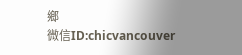鄉
微信ID:chicvancouver